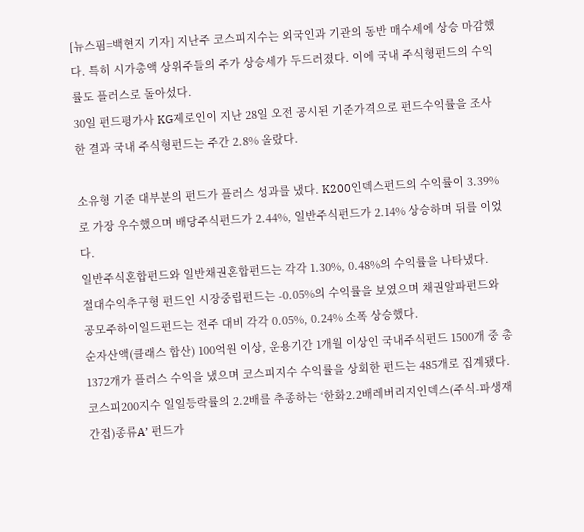[뉴스핌=백현지 기자] 지난주 코스피지수는 외국인과 기관의 동반 매수세에 상승 마감했다. 특히 시가총액 상위주들의 주가 상승세가 두드러졌다. 이에 국내 주식형펀드의 수익률도 플러스로 돌아섰다.
30일 펀드평가사 KG제로인이 지난 28일 오전 공시된 기준가격으로 펀드수익률을 조사한 결과 국내 주식형펀드는 주간 2.8% 올랐다.

소유형 기준 대부분의 펀드가 플러스 성과를 냈다. K200인덱스펀드의 수익률이 3.39%로 가장 우수했으며 배당주식펀드가 2.44%, 일반주식펀드가 2.14% 상승하며 뒤를 이었다.
일반주식혼합펀드와 일반채권혼합펀드는 각각 1.30%, 0.48%의 수익률을 나타냈다.
절대수익추구형 펀드인 시장중립펀드는 -0.05%의 수익률을 보였으며 채권알파펀드와 공모주하이일드펀드는 전주 대비 각각 0.05%, 0.24% 소폭 상승했다.
순자산액(클래스 합산) 100억원 이상, 운용기간 1개월 이상인 국내주식펀드 1500개 중 총 1372개가 플러스 수익을 냈으며 코스피지수 수익률을 상회한 펀드는 485개로 집계됐다.
코스피200지수 일일등락률의 2.2배를 추종하는 ‘한화2.2배레버리지인덱스(주식-파생재간접)종류A’ 펀드가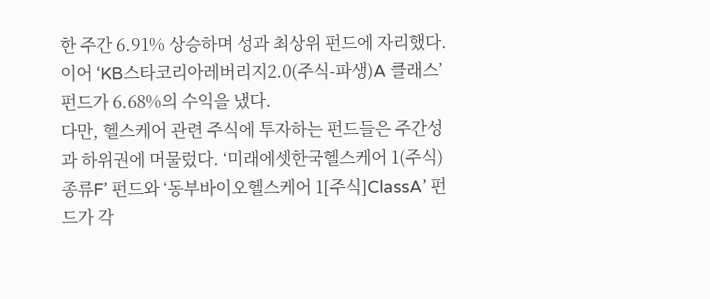한 주간 6.91% 상승하며 성과 최상위 펀드에 자리했다. 이어 ‘KB스타코리아레버리지2.0(주식-파생)A 클래스’펀드가 6.68%의 수익을 냈다.
다만, 헬스케어 관련 주식에 투자하는 펀드들은 주간성과 하위권에 머물렀다. ‘미래에셋한국헬스케어 1(주식)종류F’ 펀드와 ‘동부바이오헬스케어 1[주식]ClassA’ 펀드가 각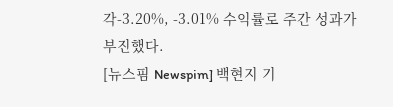각-3.20%, -3.01% 수익률로 주간 성과가 부진했다.
[뉴스핌 Newspim] 백현지 기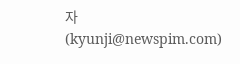자 (kyunji@newspim.com)